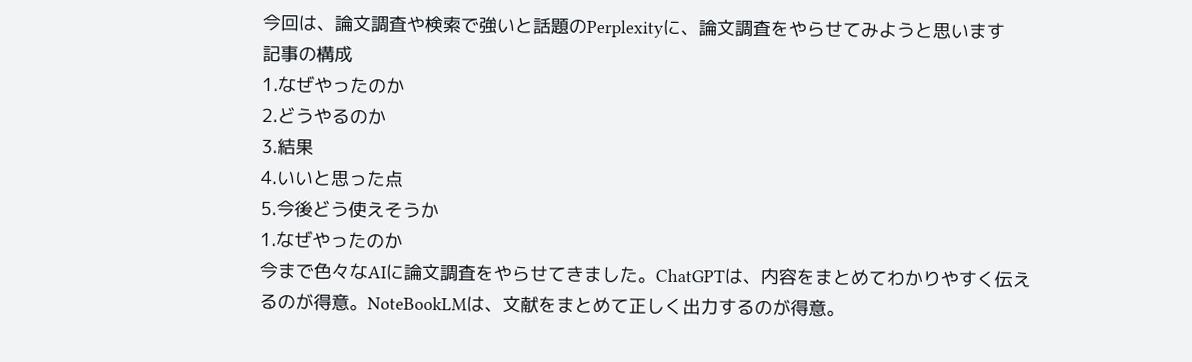今回は、論文調査や検索で強いと話題のPerplexityに、論文調査をやらせてみようと思います
記事の構成
1.なぜやったのか
2.どうやるのか
3.結果
4.いいと思った点
5.今後どう使えそうか
1.なぜやったのか
今まで色々なAIに論文調査をやらせてきました。ChatGPTは、内容をまとめてわかりやすく伝えるのが得意。NoteBookLMは、文献をまとめて正しく出力するのが得意。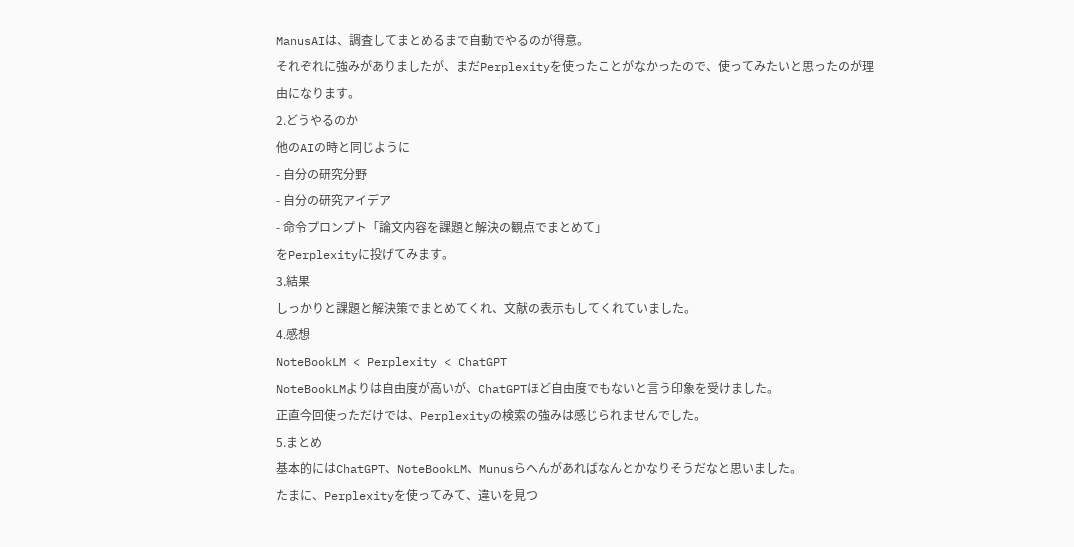ManusAIは、調査してまとめるまで自動でやるのが得意。
それぞれに強みがありましたが、まだPerplexityを使ったことがなかったので、使ってみたいと思ったのが理由になります。
2.どうやるのか
他のAIの時と同じように
- 自分の研究分野
- 自分の研究アイデア
- 命令プロンプト「論文内容を課題と解決の観点でまとめて」
をPerplexityに投げてみます。
3.結果
しっかりと課題と解決策でまとめてくれ、文献の表示もしてくれていました。
4.感想
NoteBookLM < Perplexity < ChatGPT
NoteBookLMよりは自由度が高いが、ChatGPTほど自由度でもないと言う印象を受けました。
正直今回使っただけでは、Perplexityの検索の強みは感じられませんでした。
5.まとめ
基本的にはChatGPT、NoteBookLM、Munusらへんがあればなんとかなりそうだなと思いました。
たまに、Perplexityを使ってみて、違いを見つ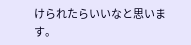けられたらいいなと思います。